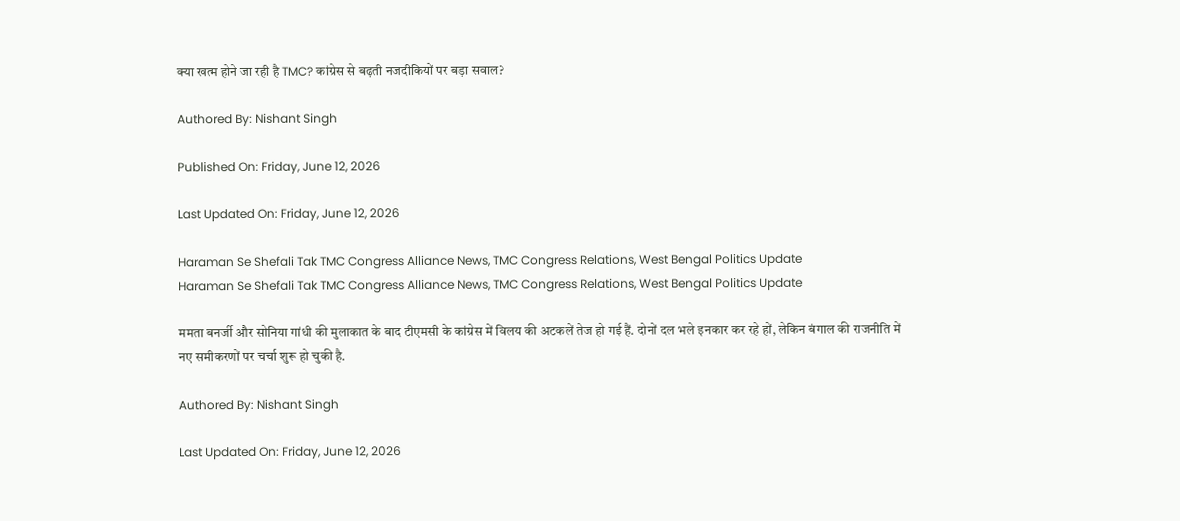क्या खत्म होने जा रही है TMC? कांग्रेस से बढ़ती नजदीकियों पर बड़ा सवाल?

Authored By: Nishant Singh

Published On: Friday, June 12, 2026

Last Updated On: Friday, June 12, 2026

Haraman Se Shefali Tak TMC Congress Alliance News, TMC Congress Relations, West Bengal Politics Update
Haraman Se Shefali Tak TMC Congress Alliance News, TMC Congress Relations, West Bengal Politics Update

ममता बनर्जी और सोनिया गांधी की मुलाकात के बाद टीएमसी के कांग्रेस में विलय की अटकलें तेज हो गई हैं. दोनों दल भले इनकार कर रहे हों, लेकिन बंगाल की राजनीति में नए समीकरणों पर चर्चा शुरू हो चुकी है.

Authored By: Nishant Singh

Last Updated On: Friday, June 12, 2026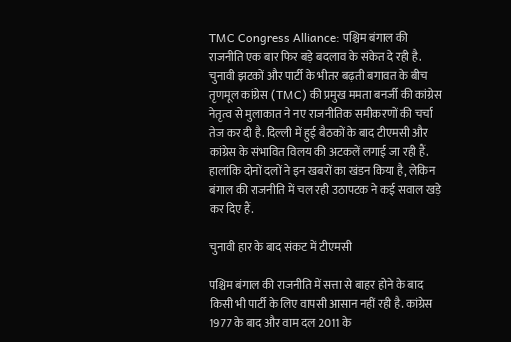TMC Congress Alliance: पश्चिम बंगाल की राजनीति एक बार फिर बड़े बदलाव के संकेत दे रही है. चुनावी झटकों और पार्टी के भीतर बढ़ती बगावत के बीच तृणमूल कांग्रेस (TMC) की प्रमुख ममता बनर्जी की कांग्रेस नेतृत्व से मुलाकात ने नए राजनीतिक समीकरणों की चर्चा तेज कर दी है. दिल्ली में हुई बैठकों के बाद टीएमसी और कांग्रेस के संभावित विलय की अटकलें लगाई जा रही हैं. हालांकि दोनों दलों ने इन खबरों का खंडन किया है, लेकिन बंगाल की राजनीति में चल रही उठापटक ने कई सवाल खड़े कर दिए हैं.

चुनावी हार के बाद संकट में टीएमसी

पश्चिम बंगाल की राजनीति में सत्ता से बाहर होने के बाद किसी भी पार्टी के लिए वापसी आसान नहीं रही है. कांग्रेस 1977 के बाद और वाम दल 2011 के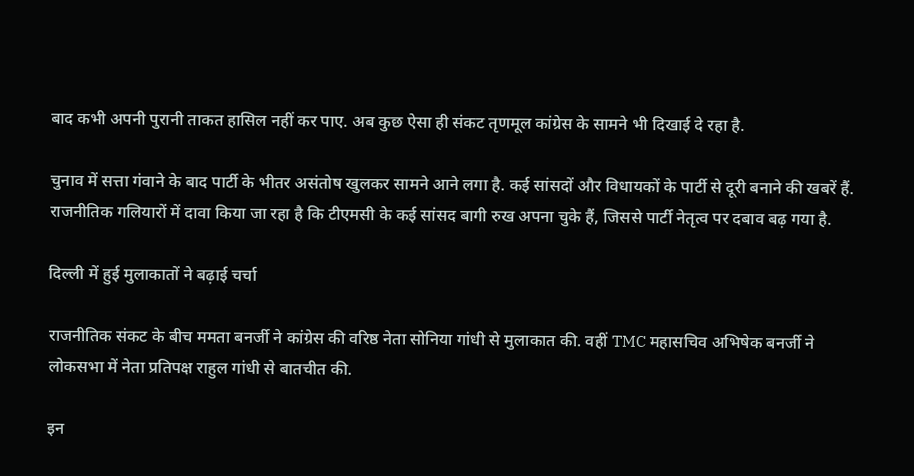बाद कभी अपनी पुरानी ताकत हासिल नहीं कर पाए. अब कुछ ऐसा ही संकट तृणमूल कांग्रेस के सामने भी दिखाई दे रहा है.

चुनाव में सत्ता गंवाने के बाद पार्टी के भीतर असंतोष खुलकर सामने आने लगा है. कई सांसदों और विधायकों के पार्टी से दूरी बनाने की खबरें हैं. राजनीतिक गलियारों में दावा किया जा रहा है कि टीएमसी के कई सांसद बागी रुख अपना चुके हैं, जिससे पार्टी नेतृत्व पर दबाव बढ़ गया है.

दिल्ली में हुई मुलाकातों ने बढ़ाई चर्चा

राजनीतिक संकट के बीच ममता बनर्जी ने कांग्रेस की वरिष्ठ नेता सोनिया गांधी से मुलाकात की. वहीं TMC महासचिव अभिषेक बनर्जी ने लोकसभा में नेता प्रतिपक्ष राहुल गांधी से बातचीत की.

इन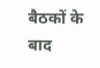बैठकों के बाद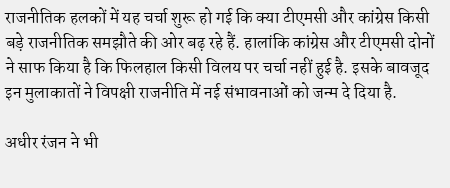राजनीतिक हलकों में यह चर्चा शुरू हो गई कि क्या टीएमसी और कांग्रेस किसी बड़े राजनीतिक समझौते की ओर बढ़ रहे हैं. हालांकि कांग्रेस और टीएमसी दोनों ने साफ किया है कि फिलहाल किसी विलय पर चर्चा नहीं हुई है. इसके बावजूद इन मुलाकातों ने विपक्षी राजनीति में नई संभावनाओं को जन्म दे दिया है.

अधीर रंजन ने भी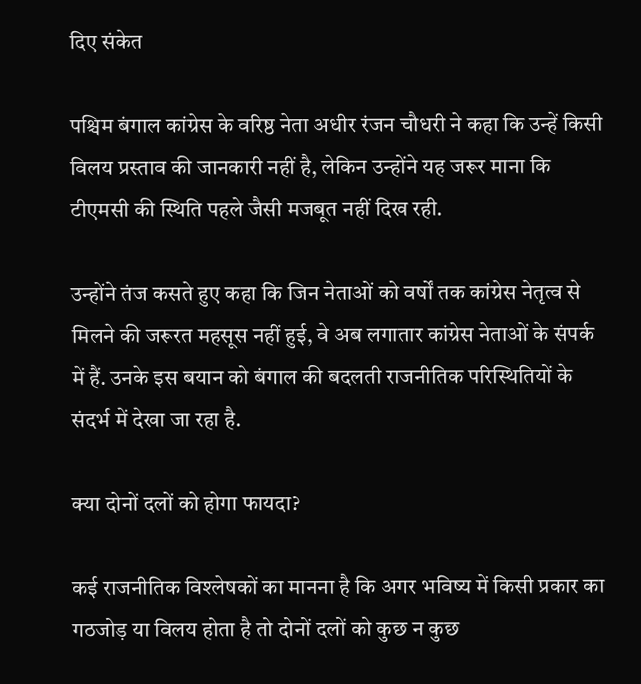दिए संकेत

पश्चिम बंगाल कांग्रेस के वरिष्ठ नेता अधीर रंजन चौधरी ने कहा कि उन्हें किसी विलय प्रस्ताव की जानकारी नहीं है, लेकिन उन्होंने यह जरूर माना कि टीएमसी की स्थिति पहले जैसी मजबूत नहीं दिख रही.

उन्होंने तंज कसते हुए कहा कि जिन नेताओं को वर्षों तक कांग्रेस नेतृत्व से मिलने की जरूरत महसूस नहीं हुई, वे अब लगातार कांग्रेस नेताओं के संपर्क में हैं. उनके इस बयान को बंगाल की बदलती राजनीतिक परिस्थितियों के संदर्भ में देखा जा रहा है.

क्या दोनों दलों को होगा फायदा?

कई राजनीतिक विश्लेषकों का मानना है कि अगर भविष्य में किसी प्रकार का गठजोड़ या विलय होता है तो दोनों दलों को कुछ न कुछ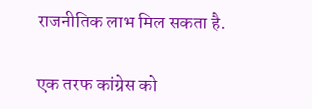राजनीतिक लाभ मिल सकता है.

एक तरफ कांग्रेस को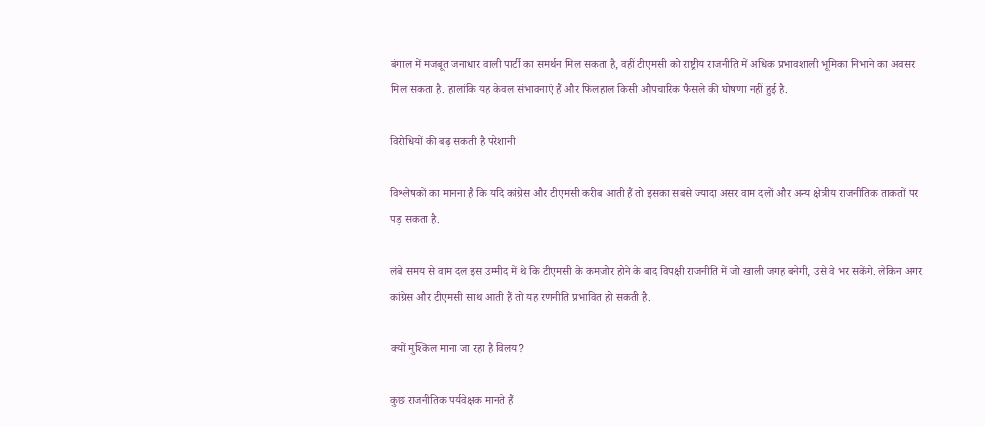बंगाल में मजबूत जनाधार वाली पार्टी का समर्थन मिल सकता है, वहीं टीएमसी को राष्ट्रीय राजनीति में अधिक प्रभावशाली भूमिका निभाने का अवसर मिल सकता है. हालांकि यह केवल संभावनाएं हैं और फिलहाल किसी औपचारिक फैसले की घोषणा नहीं हुई है.

विरोधियों की बढ़ सकती है परेशानी

विश्लेषकों का मानना है कि यदि कांग्रेस और टीएमसी करीब आती हैं तो इसका सबसे ज्यादा असर वाम दलों और अन्य क्षेत्रीय राजनीतिक ताकतों पर पड़ सकता है.

लंबे समय से वाम दल इस उम्मीद में थे कि टीएमसी के कमजोर होने के बाद विपक्षी राजनीति में जो खाली जगह बनेगी, उसे वे भर सकेंगे. लेकिन अगर कांग्रेस और टीएमसी साथ आती हैं तो यह रणनीति प्रभावित हो सकती है.

क्यों मुश्किल माना जा रहा है विलय?

कुछ राजनीतिक पर्यवेक्षक मानते हैं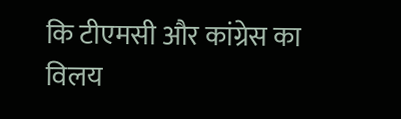कि टीएमसी और कांग्रेस का विलय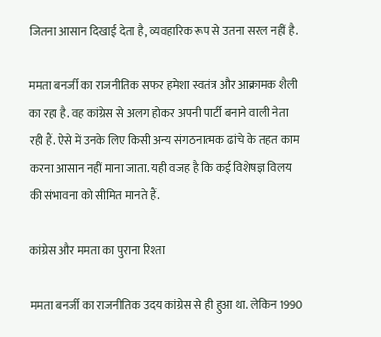जितना आसान दिखाई देता है, व्यवहारिक रूप से उतना सरल नहीं है.

ममता बनर्जी का राजनीतिक सफर हमेशा स्वतंत्र और आक्रामक शैली का रहा है. वह कांग्रेस से अलग होकर अपनी पार्टी बनाने वाली नेता रही हैं. ऐसे में उनके लिए किसी अन्य संगठनात्मक ढांचे के तहत काम करना आसान नहीं माना जाता. यही वजह है कि कई विशेषज्ञ विलय की संभावना को सीमित मानते हैं.

कांग्रेस और ममता का पुराना रिश्ता

ममता बनर्जी का राजनीतिक उदय कांग्रेस से ही हुआ था. लेकिन 1990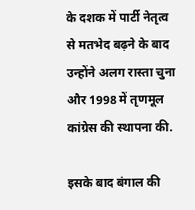के दशक में पार्टी नेतृत्व से मतभेद बढ़ने के बाद उन्होंने अलग रास्ता चुना और 1998 में तृणमूल कांग्रेस की स्थापना की.

इसके बाद बंगाल की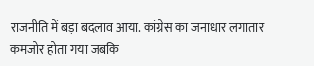राजनीति में बड़ा बदलाव आया. कांग्रेस का जनाधार लगातार कमजोर होता गया जबकि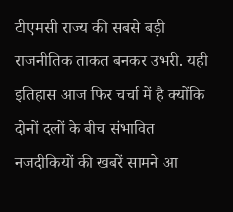टीएमसी राज्य की सबसे बड़ी राजनीतिक ताकत बनकर उभरी. यही इतिहास आज फिर चर्चा में है क्योंकि दोनों दलों के बीच संभावित नजदीकियों की खबरें सामने आ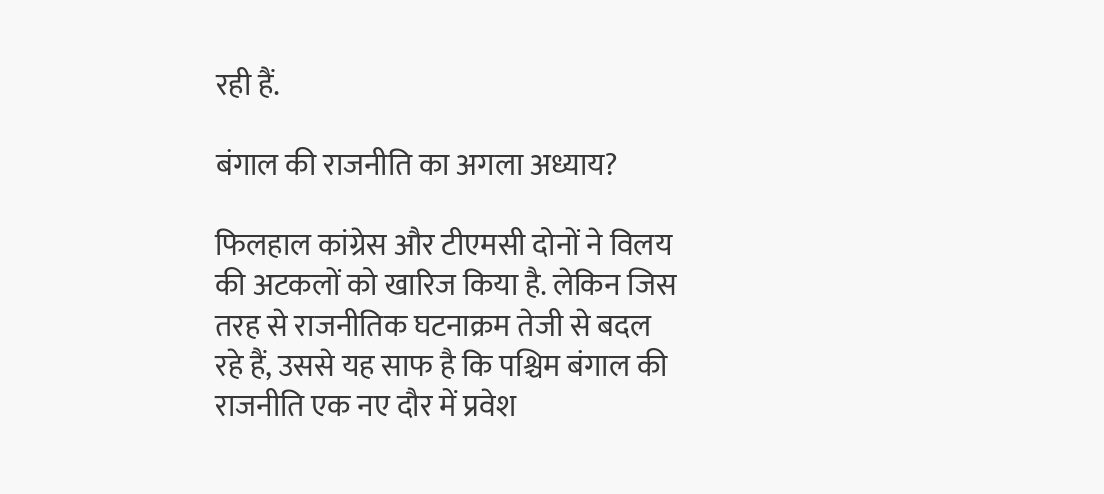रही हैं.

बंगाल की राजनीति का अगला अध्याय?

फिलहाल कांग्रेस और टीएमसी दोनों ने विलय की अटकलों को खारिज किया है. लेकिन जिस तरह से राजनीतिक घटनाक्रम तेजी से बदल रहे हैं, उससे यह साफ है कि पश्चिम बंगाल की राजनीति एक नए दौर में प्रवेश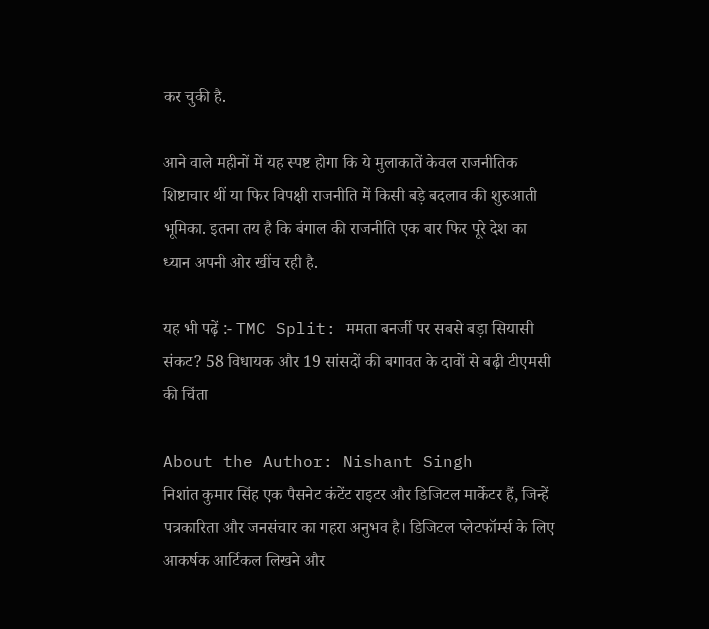कर चुकी है.

आने वाले महीनों में यह स्पष्ट होगा कि ये मुलाकातें केवल राजनीतिक शिष्टाचार थीं या फिर विपक्षी राजनीति में किसी बड़े बदलाव की शुरुआती भूमिका. इतना तय है कि बंगाल की राजनीति एक बार फिर पूरे देश का ध्यान अपनी ओर खींच रही है.

यह भी पढ़ें :- TMC Split: ममता बनर्जी पर सबसे बड़ा सियासी संकट? 58 विधायक और 19 सांसदों की बगावत के दावों से बढ़ी टीएमसी की चिंता

About the Author: Nishant Singh
निशांत कुमार सिंह एक पैसनेट कंटेंट राइटर और डिजिटल मार्केटर हैं, जिन्हें पत्रकारिता और जनसंचार का गहरा अनुभव है। डिजिटल प्लेटफॉर्म्स के लिए आकर्षक आर्टिकल लिखने और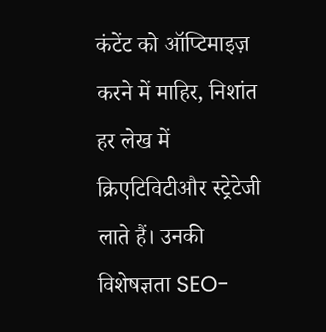कंटेंट को ऑप्टिमाइज़ करने में माहिर, निशांत हर लेख में क्रिएटिविटीऔर स्ट्रेटेजी लाते हैं। उनकी विशेषज्ञता SEO-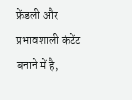फ्रेंडली और प्रभावशाली कंटेंट बनाने में है,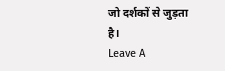जो दर्शकों से जुड़ता है।
Leave A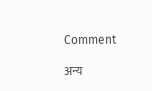Comment

अन्य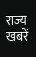राज्य खबरें